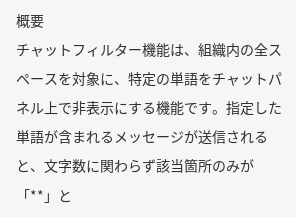概要
チャットフィルター機能は、組織内の全スペースを対象に、特定の単語をチャットパネル上で非表示にする機能です。指定した単語が含まれるメッセージが送信されると、文字数に関わらず該当箇所のみが「**」と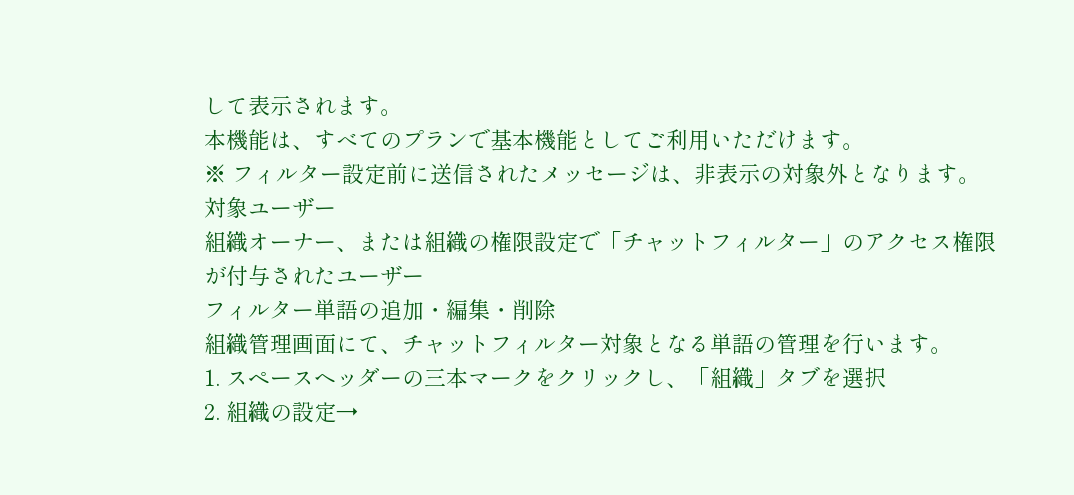して表示されます。
本機能は、すべてのプランで基本機能としてご利用いただけます。
※ フィルター設定前に送信されたメッセージは、非表示の対象外となります。
対象ユーザー
組織オーナー、または組織の権限設定で「チャットフィルター」のアクセス権限が付与されたユーザー
フィルター単語の追加・編集・削除
組織管理画面にて、チャットフィルター対象となる単語の管理を行います。
1. スペースヘッダーの三本マークをクリックし、「組織」タブを選択
2. 組織の設定→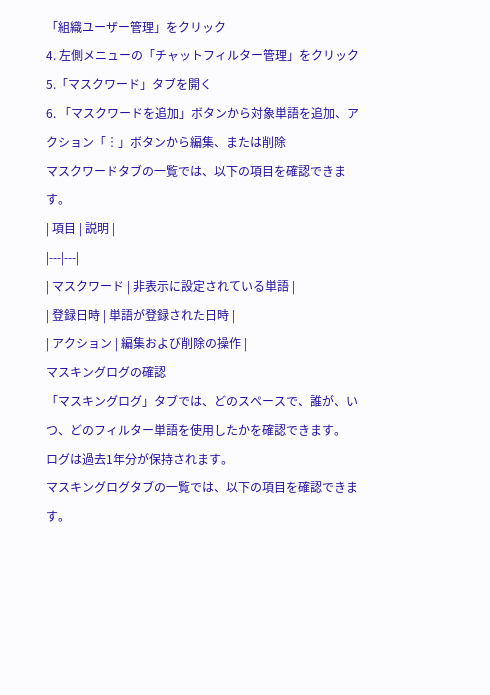「組織ユーザー管理」をクリック
4. 左側メニューの「チャットフィルター管理」をクリック
5.「マスクワード」タブを開く
6. 「マスクワードを追加」ボタンから対象単語を追加、アクション「︙」ボタンから編集、または削除
マスクワードタブの一覧では、以下の項目を確認できます。
| 項目 | 説明 |
|---|---|
| マスクワード | 非表示に設定されている単語 |
| 登録日時 | 単語が登録された日時 |
| アクション | 編集および削除の操作 |
マスキングログの確認
「マスキングログ」タブでは、どのスペースで、誰が、いつ、どのフィルター単語を使用したかを確認できます。
ログは過去1年分が保持されます。
マスキングログタブの一覧では、以下の項目を確認できます。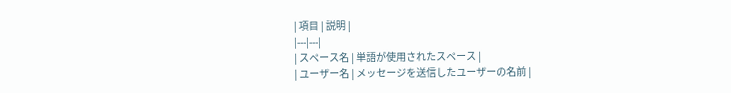| 項目 | 説明 |
|---|---|
| スペース名 | 単語が使用されたスペース |
| ユーザー名 | メッセージを送信したユーザーの名前 |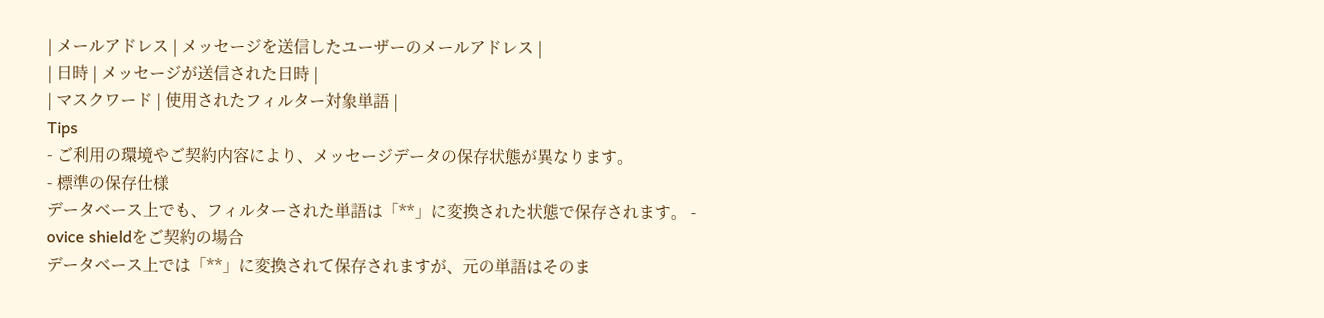| メールアドレス | メッセージを送信したユーザーのメールアドレス |
| 日時 | メッセージが送信された日時 |
| マスクワード | 使用されたフィルター対象単語 |
Tips
- ご利用の環境やご契約内容により、メッセージデータの保存状態が異なります。
- 標準の保存仕様
データベース上でも、フィルターされた単語は「**」に変換された状態で保存されます。 -
ovice shieldをご契約の場合
データベース上では「**」に変換されて保存されますが、元の単語はそのま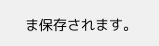ま保存されます。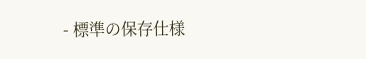- 標準の保存仕様